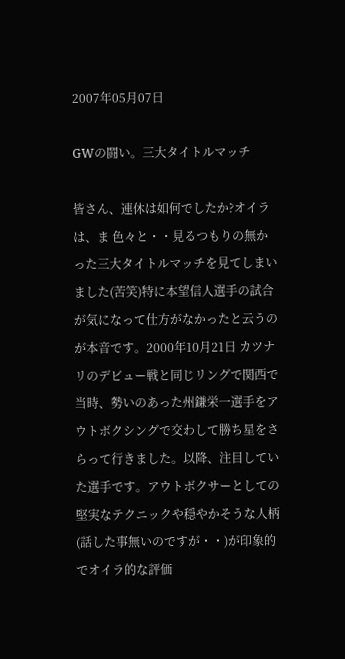2007年05月07日

GWの闘い。三大タイトルマッチ

皆さん、連休は如何でしたか?オイラは、ま 色々と・・見るつもりの無かった三大タイトルマッチを見てしまいました(苦笑)特に本望信人選手の試合が気になって仕方がなかったと云うのが本音です。2000年10月21日 カツナリのデビュー戦と同じリングで関西で当時、勢いのあった州鎌栄一選手をアウトボクシングで交わして勝ち星をさらって行きました。以降、注目していた選手です。アウトボクサーとしての堅実なテクニックや穏やかそうな人柄(話した事無いのですが・・)が印象的でオイラ的な評価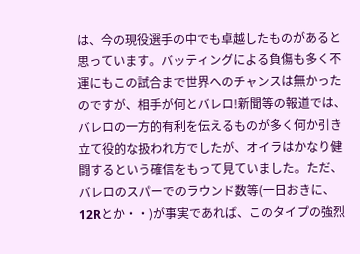は、今の現役選手の中でも卓越したものがあると思っています。バッティングによる負傷も多く不運にもこの試合まで世界へのチャンスは無かったのですが、相手が何とバレロ!新聞等の報道では、バレロの一方的有利を伝えるものが多く何か引き立て役的な扱われ方でしたが、オイラはかなり健闘するという確信をもって見ていました。ただ、バレロのスパーでのラウンド数等(一日おきに、12Rとか・・)が事実であれば、このタイプの強烈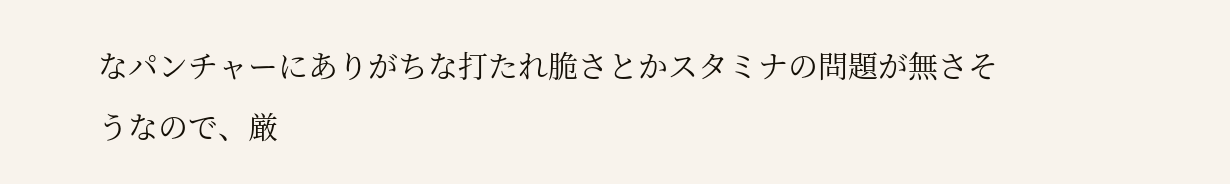なパンチャーにありがちな打たれ脆さとかスタミナの問題が無さそうなので、厳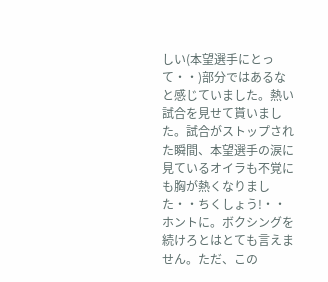しい(本望選手にとって・・)部分ではあるなと感じていました。熱い試合を見せて貰いました。試合がストップされた瞬間、本望選手の涙に見ているオイラも不覚にも胸が熱くなりました・・ちくしょう!・・ホントに。ボクシングを続けろとはとても言えません。ただ、この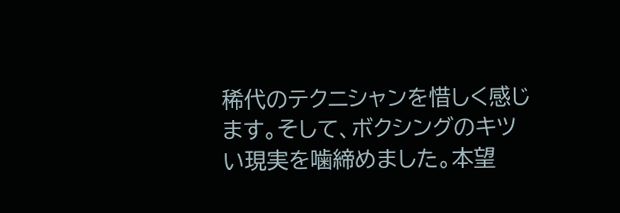稀代のテクニシャンを惜しく感じます。そして、ボクシングのキツい現実を噛締めました。本望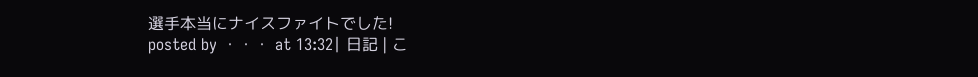選手本当にナイスファイトでした!
posted by ・・・ at 13:32| 日記 | こ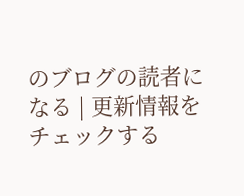のブログの読者になる | 更新情報をチェックする